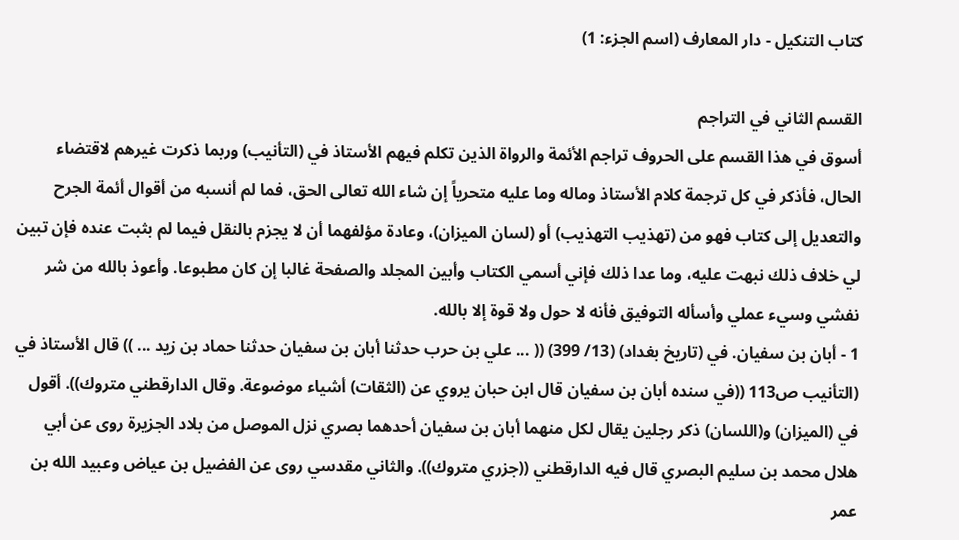كتاب التنكيل - دار المعارف (اسم الجزء: 1)

القسم الثاني في التراجم
أسوق في هذا القسم على الحروف تراجم الأئمة والرواة الذين تكلم فيهم الأستاذ في (التأنيب) وربما ذكرت غيرهم لاقتضاء الحال، فأذكر في كل ترجمة كلام الأستاذ وماله وما عليه متحرياً إن شاء الله تعالى الحق، فما لم أنسبه من أقوال أئمة الجرح والتعديل إلى كتاب فهو من (تهذيب التهذيب) أو (لسان الميزان)، وعادة مؤلفهما أن لا يجزم بالنقل فيما لم بثبت عنده فإن تبين لي خلاف ذلك نبهت عليه، وما عدا ذلك فإني أسمي الكتاب وأبين المجلد والصفحة غالبا إن كان مطبوعا. وأعوذ بالله من شر نفشي وسيء عملي وأسأله التوفيق فأنه لا حول ولا قوة إلا بالله.
1 - أبان بن سفيان. في (تاريخ بغداد) (13/ 399) (( ... علي بن حرب حدثنا أبان بن سفيان حدثنا حماد بن زيد ... )) قال الأستاذ في (التأنيب ص113 ((في سنده أبان بن سفيان قال ابن حبان يروي عن (الثقات) أشياء موضوعة. وقال الدارقطني متروك)). أقول في (الميزان) و(اللسان) ذكر رجلين يقال لكل منهما أبان بن سفيان أحدهما بصري نزل الموصل من بلاد الجزيرة روى عن أبي هلال محمد بن سليم البصري قال فيه الدارقطني ((جزري متروك)). والثاني مقدسي روى عن الفضيل بن عياض وعبيد الله بن عمر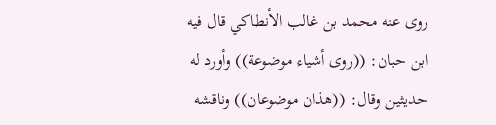روى عنه محمد بن غالب الأنطاكي قال فيه ابن حبان: ((روى أشياء موضوعة)) وأورد له حديثين وقال: ((هذان موضوعان)) وناقشه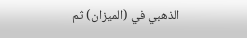الذهبي في (الميزان) ثم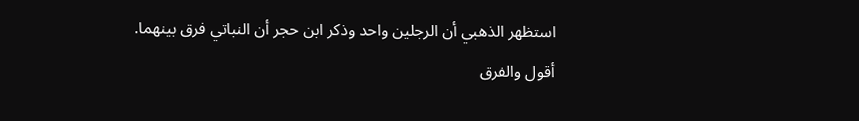استظهر الذهبي أن الرجلين واحد وذكر ابن حجر أن النباتي فرق بينهما.
أقول والفرق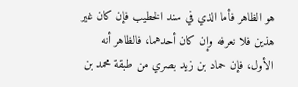هو الظاهر فأما الذي في سند الخطيب فإن كان غير هذين فلا نعرفه وإن كان أحدهما، فالظاهر أنه الأول، فإن حماد بن زيد بصري من طبقة محمد بن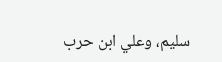سليم، وعلي ابن حرب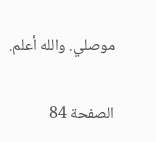موصلي. والله أعلم.

الصفحة 84